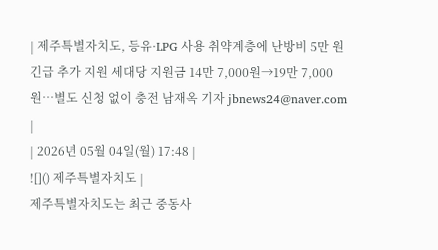| 제주특별자치도, 등유·LPG 사용 취약계층에 난방비 5만 원 긴급 추가 지원 세대당 지원금 14만 7,000원→19만 7,000원…별도 신청 없이 충전 남재옥 기자 jbnews24@naver.com |
| 2026년 05월 04일(월) 17:48 |
![]() 제주특별자치도 |
제주특별자치도는 최근 중동사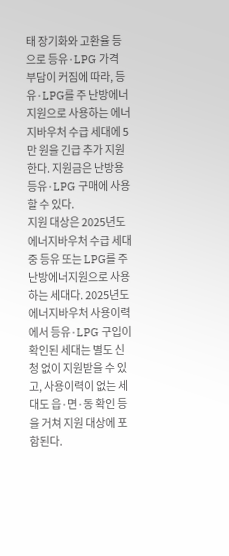태 장기화와 고환율 등으로 등유·LPG 가격 부담이 커짐에 따라, 등유·LPG를 주 난방에너지원으로 사용하는 에너지바우처 수급 세대에 5만 원을 긴급 추가 지원한다. 지원금은 난방용 등유·LPG 구매에 사용할 수 있다.
지원 대상은 2025년도 에너지바우처 수급 세대 중 등유 또는 LPG를 주 난방에너지원으로 사용하는 세대다. 2025년도 에너지바우처 사용이력에서 등유·LPG 구입이 확인된 세대는 별도 신청 없이 지원받을 수 있고, 사용이력이 없는 세대도 읍·면·동 확인 등을 거쳐 지원 대상에 포함된다.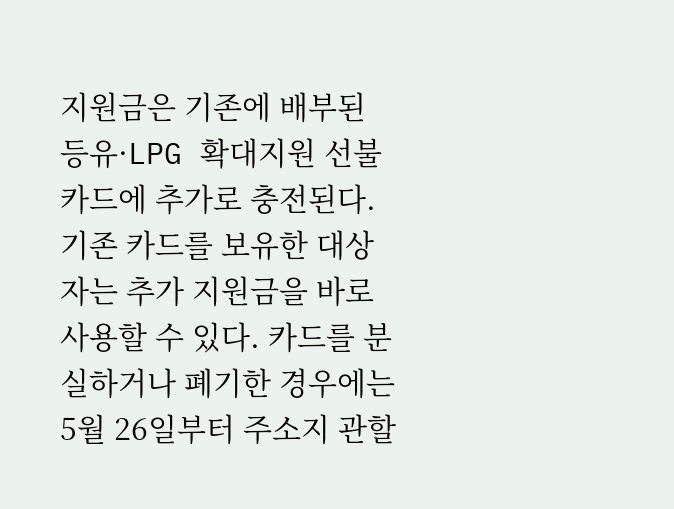지원금은 기존에 배부된 등유·LPG 확대지원 선불카드에 추가로 충전된다. 기존 카드를 보유한 대상자는 추가 지원금을 바로 사용할 수 있다. 카드를 분실하거나 폐기한 경우에는 5월 26일부터 주소지 관할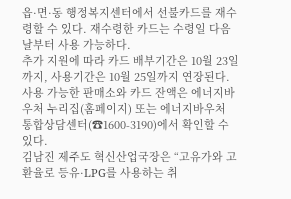읍·면·동 행정복지센터에서 선불카드를 재수령할 수 있다. 재수령한 카드는 수령일 다음 날부터 사용 가능하다.
추가 지원에 따라 카드 배부기간은 10월 23일까지, 사용기간은 10월 25일까지 연장된다. 사용 가능한 판매소와 카드 잔액은 에너지바우처 누리집(홈페이지) 또는 에너지바우처 통합상담센터(☎1600-3190)에서 확인할 수 있다.
김남진 제주도 혁신산업국장은 “고유가와 고환율로 등유·LPG를 사용하는 취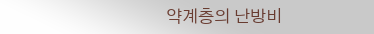약계층의 난방비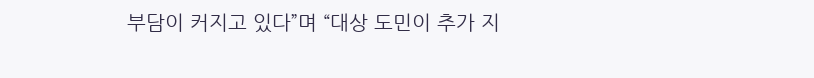부담이 커지고 있다”며 “대상 도민이 추가 지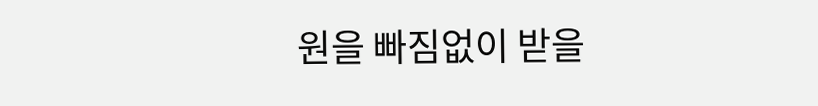원을 빠짐없이 받을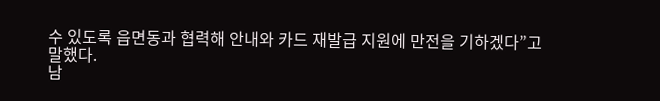수 있도록 읍면동과 협력해 안내와 카드 재발급 지원에 만전을 기하겠다”고 말했다.
남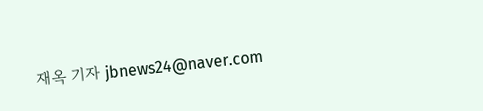재옥 기자 jbnews24@naver.com